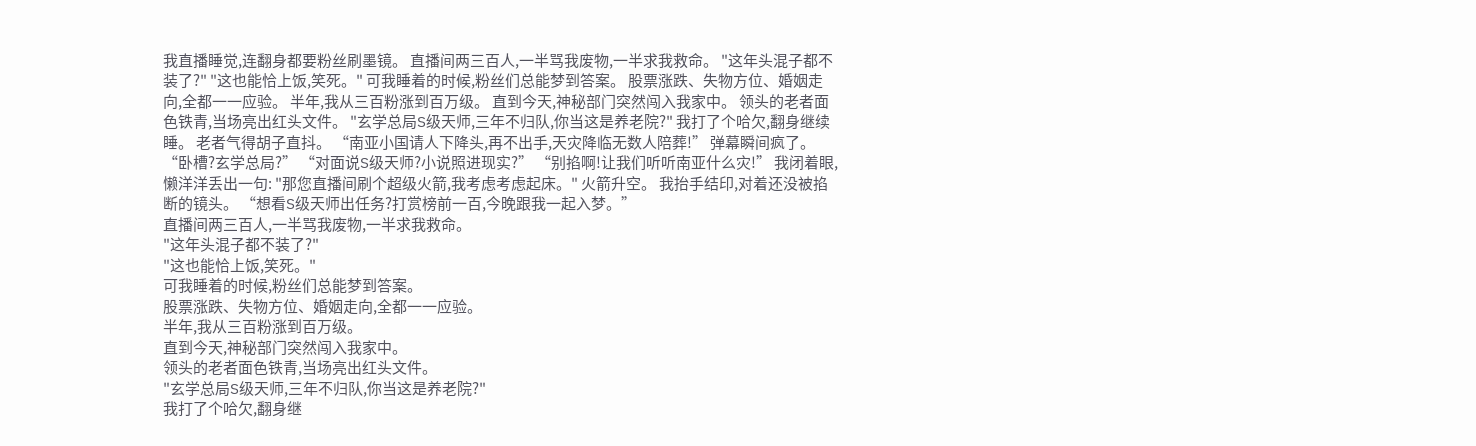我直播睡觉,连翻身都要粉丝刷墨镜。 直播间两三百人,一半骂我废物,一半求我救命。 "这年头混子都不装了?" "这也能恰上饭,笑死。" 可我睡着的时候,粉丝们总能梦到答案。 股票涨跌、失物方位、婚姻走向,全都一一应验。 半年,我从三百粉涨到百万级。 直到今天,神秘部门突然闯入我家中。 领头的老者面色铁青,当场亮出红头文件。 "玄学总局S级天师,三年不归队,你当这是养老院?" 我打了个哈欠,翻身继续睡。 老者气得胡子直抖。 “南亚小国请人下降头,再不出手,天灾降临无数人陪葬!” 弹幕瞬间疯了。 “卧槽?玄学总局?” “对面说S级天师?小说照进现实?” “别掐啊!让我们听听南亚什么灾!” 我闭着眼,懒洋洋丢出一句: "那您直播间刷个超级火箭,我考虑考虑起床。" 火箭升空。 我抬手结印,对着还没被掐断的镜头。 “想看S级天师出任务?打赏榜前一百,今晚跟我一起入梦。”
直播间两三百人,一半骂我废物,一半求我救命。
"这年头混子都不装了?"
"这也能恰上饭,笑死。"
可我睡着的时候,粉丝们总能梦到答案。
股票涨跌、失物方位、婚姻走向,全都一一应验。
半年,我从三百粉涨到百万级。
直到今天,神秘部门突然闯入我家中。
领头的老者面色铁青,当场亮出红头文件。
"玄学总局S级天师,三年不归队,你当这是养老院?"
我打了个哈欠,翻身继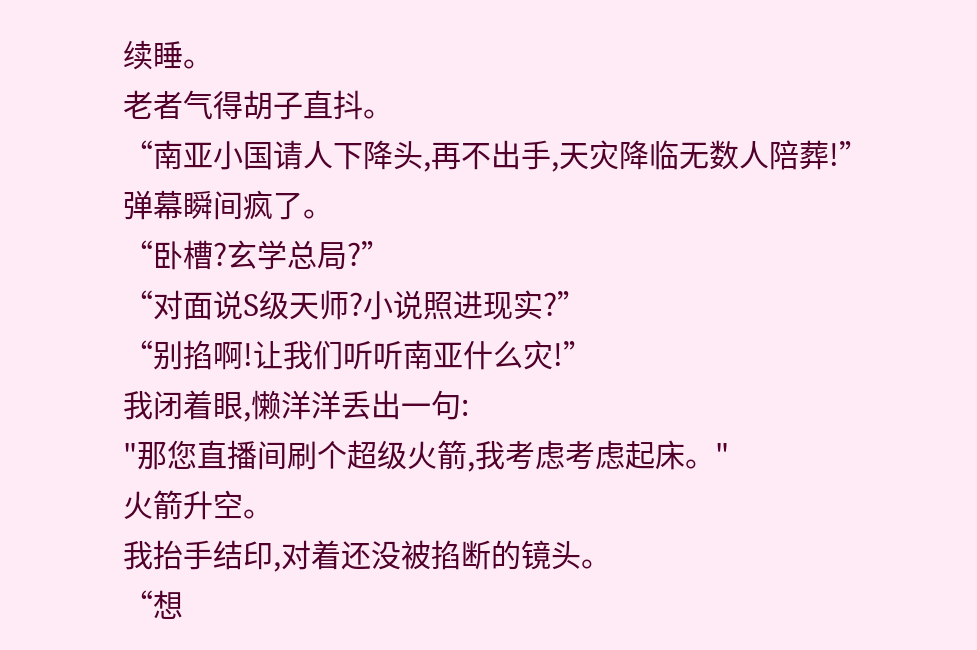续睡。
老者气得胡子直抖。
“南亚小国请人下降头,再不出手,天灾降临无数人陪葬!”
弹幕瞬间疯了。
“卧槽?玄学总局?”
“对面说S级天师?小说照进现实?”
“别掐啊!让我们听听南亚什么灾!”
我闭着眼,懒洋洋丢出一句:
"那您直播间刷个超级火箭,我考虑考虑起床。"
火箭升空。
我抬手结印,对着还没被掐断的镜头。
“想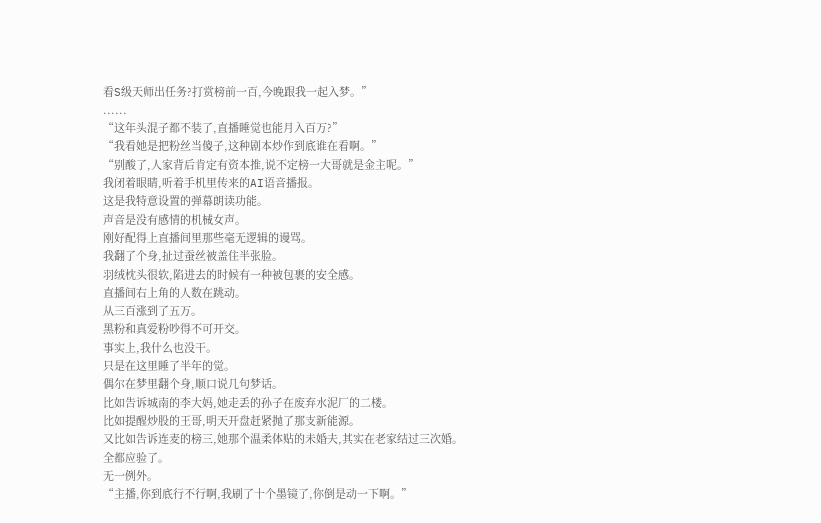看S级天师出任务?打赏榜前一百,今晚跟我一起入梦。”
......
“这年头混子都不装了,直播睡觉也能月入百万?”
“我看她是把粉丝当傻子,这种剧本炒作到底谁在看啊。”
“别酸了,人家背后肯定有资本推,说不定榜一大哥就是金主呢。”
我闭着眼睛,听着手机里传来的AI语音播报。
这是我特意设置的弹幕朗读功能。
声音是没有感情的机械女声。
刚好配得上直播间里那些毫无逻辑的谩骂。
我翻了个身,扯过蚕丝被盖住半张脸。
羽绒枕头很软,陷进去的时候有一种被包裹的安全感。
直播间右上角的人数在跳动。
从三百涨到了五万。
黑粉和真爱粉吵得不可开交。
事实上,我什么也没干。
只是在这里睡了半年的觉。
偶尔在梦里翻个身,顺口说几句梦话。
比如告诉城南的李大妈,她走丢的孙子在废弃水泥厂的二楼。
比如提醒炒股的王哥,明天开盘赶紧抛了那支新能源。
又比如告诉连麦的榜三,她那个温柔体贴的未婚夫,其实在老家结过三次婚。
全都应验了。
无一例外。
“主播,你到底行不行啊,我刷了十个墨镜了,你倒是动一下啊。”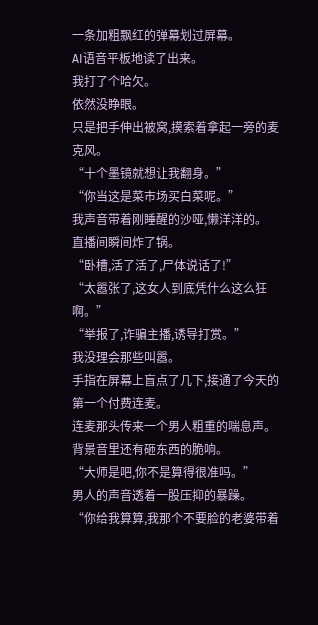一条加粗飘红的弹幕划过屏幕。
AI语音平板地读了出来。
我打了个哈欠。
依然没睁眼。
只是把手伸出被窝,摸索着拿起一旁的麦克风。
“十个墨镜就想让我翻身。”
“你当这是菜市场买白菜呢。”
我声音带着刚睡醒的沙哑,懒洋洋的。
直播间瞬间炸了锅。
“卧槽,活了活了,尸体说话了!”
“太嚣张了,这女人到底凭什么这么狂啊。”
“举报了,诈骗主播,诱导打赏。”
我没理会那些叫嚣。
手指在屏幕上盲点了几下,接通了今天的第一个付费连麦。
连麦那头传来一个男人粗重的喘息声。
背景音里还有砸东西的脆响。
“大师是吧,你不是算得很准吗。”
男人的声音透着一股压抑的暴躁。
“你给我算算,我那个不要脸的老婆带着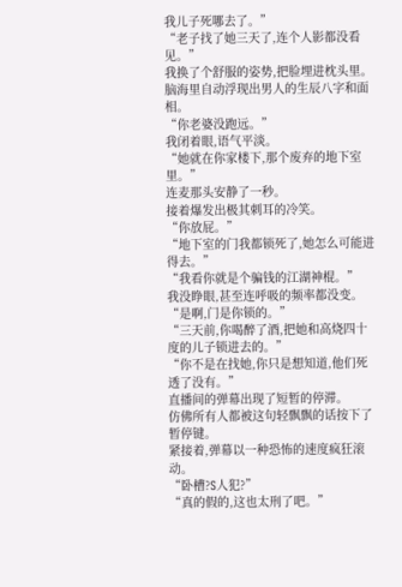我儿子死哪去了。”
“老子找了她三天了,连个人影都没看见。”
我换了个舒服的姿势,把脸埋进枕头里。
脑海里自动浮现出男人的生辰八字和面相。
“你老婆没跑远。”
我闭着眼,语气平淡。
“她就在你家楼下,那个废弃的地下室里。”
连麦那头安静了一秒。
接着爆发出极其刺耳的冷笑。
“你放屁。”
“地下室的门我都锁死了,她怎么可能进得去。”
“我看你就是个骗钱的江湖神棍。”
我没睁眼,甚至连呼吸的频率都没变。
“是啊,门是你锁的。”
“三天前,你喝醉了酒,把她和高烧四十度的儿子锁进去的。”
“你不是在找她,你只是想知道,他们死透了没有。”
直播间的弹幕出现了短暂的停滞。
仿佛所有人都被这句轻飘飘的话按下了暂停键。
紧接着,弹幕以一种恐怖的速度疯狂滚动。
“卧槽?S人犯?”
“真的假的,这也太刑了吧。”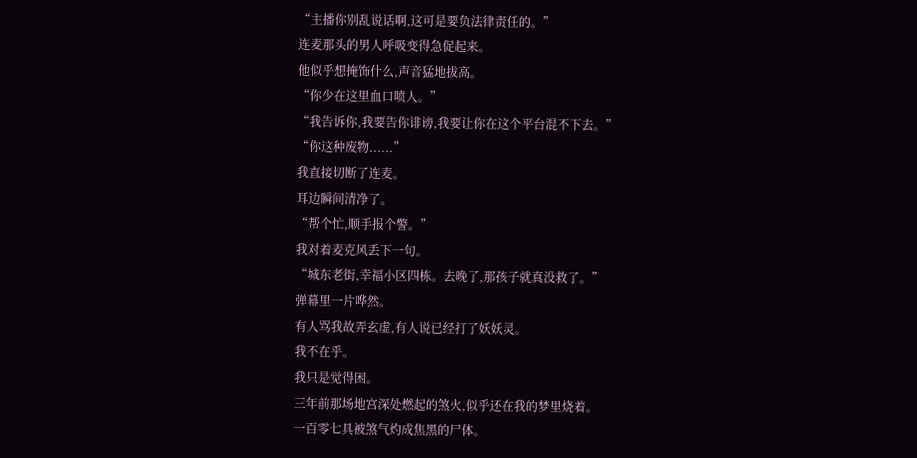“主播你别乱说话啊,这可是要负法律责任的。”
连麦那头的男人呼吸变得急促起来。
他似乎想掩饰什么,声音猛地拔高。
“你少在这里血口喷人。”
“我告诉你,我要告你诽谤,我要让你在这个平台混不下去。”
“你这种废物......”
我直接切断了连麦。
耳边瞬间清净了。
“帮个忙,顺手报个警。”
我对着麦克风丢下一句。
“城东老街,幸福小区四栋。去晚了,那孩子就真没救了。”
弹幕里一片哗然。
有人骂我故弄玄虚,有人说已经打了妖妖灵。
我不在乎。
我只是觉得困。
三年前那场地宫深处燃起的煞火,似乎还在我的梦里烧着。
一百零七具被煞气灼成焦黑的尸体。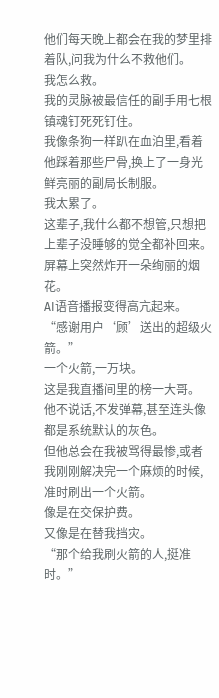他们每天晚上都会在我的梦里排着队,问我为什么不救他们。
我怎么救。
我的灵脉被最信任的副手用七根镇魂钉死死钉住。
我像条狗一样趴在血泊里,看着他踩着那些尸骨,换上了一身光鲜亮丽的副局长制服。
我太累了。
这辈子,我什么都不想管,只想把上辈子没睡够的觉全都补回来。
屏幕上突然炸开一朵绚丽的烟花。
AI语音播报变得高亢起来。
“感谢用户‘顾’送出的超级火箭。”
一个火箭,一万块。
这是我直播间里的榜一大哥。
他不说话,不发弹幕,甚至连头像都是系统默认的灰色。
但他总会在我被骂得最惨,或者我刚刚解决完一个麻烦的时候,准时刷出一个火箭。
像是在交保护费。
又像是在替我挡灾。
“那个给我刷火箭的人,挺准时。”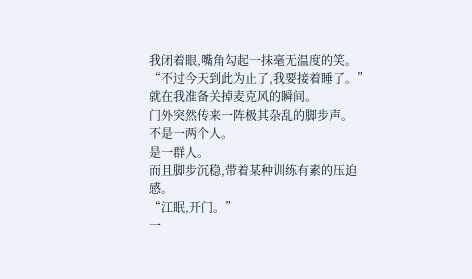我闭着眼,嘴角勾起一抹毫无温度的笑。
“不过今天到此为止了,我要接着睡了。”
就在我准备关掉麦克风的瞬间。
门外突然传来一阵极其杂乱的脚步声。
不是一两个人。
是一群人。
而且脚步沉稳,带着某种训练有素的压迫感。
“江眠,开门。”
一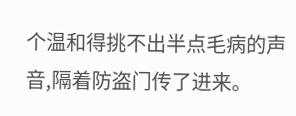个温和得挑不出半点毛病的声音,隔着防盗门传了进来。